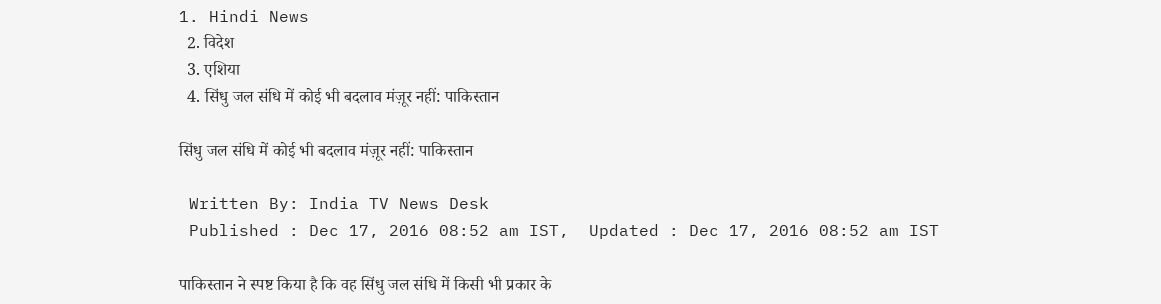1. Hindi News
  2. विदेश
  3. एशिया
  4. सिंधु जल संधि में कोई भी बदलाव मंज़ूर नहीं: पाकिस्तान

सिंधु जल संधि में कोई भी बदलाव मंज़ूर नहीं: पाकिस्तान

 Written By: India TV News Desk
 Published : Dec 17, 2016 08:52 am IST,  Updated : Dec 17, 2016 08:52 am IST

पाकिस्तान ने स्पष्ट किया है कि वह सिंधु जल संधि में किसी भी प्रकार के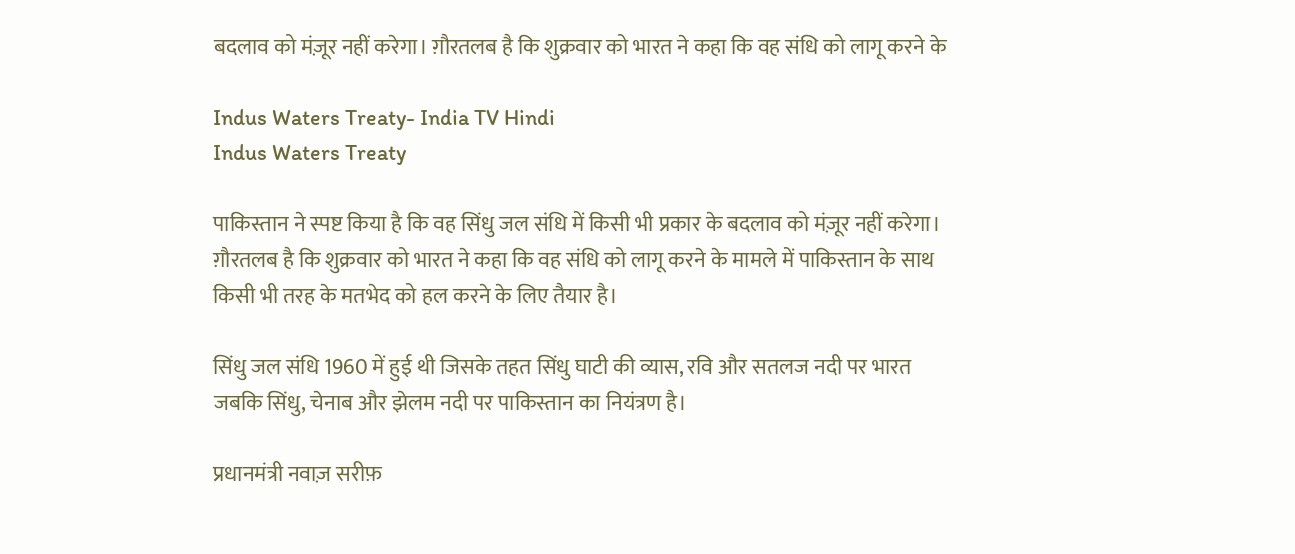बदलाव को मंज़ूर नहीं करेगा। ग़ौरतलब है कि शुक्रवार को भारत ने कहा कि वह संधि को लागू करने के

Indus Waters Treaty- India TV Hindi
Indus Waters Treaty

पाकिस्तान ने स्पष्ट किया है कि वह सिंधु जल संधि में किसी भी प्रकार के बदलाव को मंज़ूर नहीं करेगा। ग़ौरतलब है कि शुक्रवार को भारत ने कहा कि वह संधि को लागू करने के मामले में पाकिस्तान के साथ किसी भी तरह के मतभेद को हल करने के लिए तैयार है।

सिंधु जल संधि 1960 में हुई थी जिसके तहत सिंधु घाटी की व्यास, रवि और सतलज नदी पर भारत जबकि सिंधु, चेनाब और झेलम नदी पर पाकिस्तान का नियंत्रण है।

प्रधानमंत्री नवाज़ सरीफ़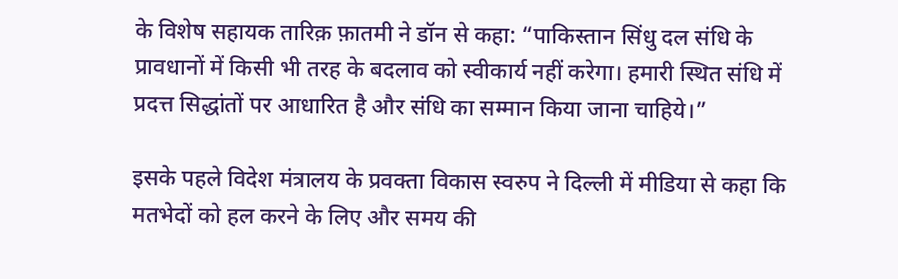के विशेष सहायक तारिक़ फ़ातमी ने डॉन से कहा: “पाकिस्तान सिंधु दल संधि के प्रावधानों में किसी भी तरह के बदलाव को स्वीकार्य नहीं करेगा। हमारी स्थित संधि में प्रदत्त सिद्धांतों पर आधारित है और संधि का सम्मान किया जाना चाहिये।”

इसके पहले विदेश मंत्रालय के प्रवक्ता विकास स्वरुप ने दिल्ली में मीडिया से कहा कि मतभेदों को हल करने के लिए और समय की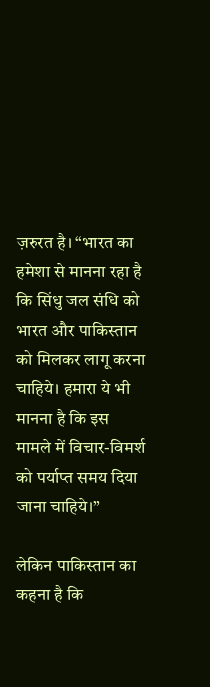ज़रुरत है। “भारत का हमेशा से मानना रहा है कि सिंधु जल संधि को भारत और पाकिस्तान को मिलकर लागू करना चाहिये। हमारा ये भी मानना है कि इस मामले में विचार-विमर्श को पर्याप्त समय दिया जाना चाहिये।”

लेकिन पाकिस्तान का कहना है कि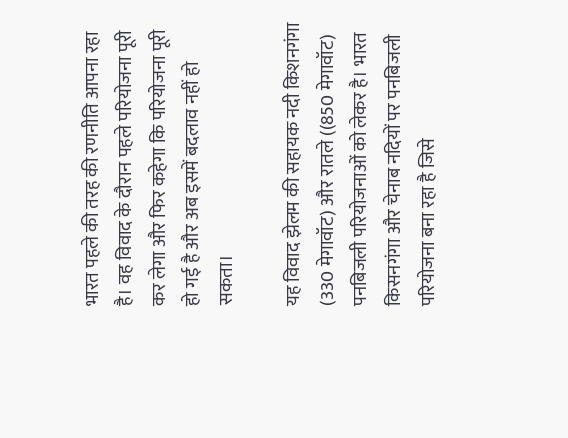भारत पहले की तरह की रणनीति आपना रहा है। वह विवाद के दौरान पहले परियोजना पूरी कर लेगा और फिर कहेगा कि परियोजना पूरी हो गई है और अब इसमें बदलाव नहीं हो सकता।

यह विवाद झेलम की सहायक नदी किशनगंगा (330 मेगावॉट) और रातले ((850 मेगावॉट) पनबिजली परियोजनाओं को लेकर है। भारत किसनगंगा और चेनाब नदियों पर पनबिजली परियोजना बना रहा है जिसे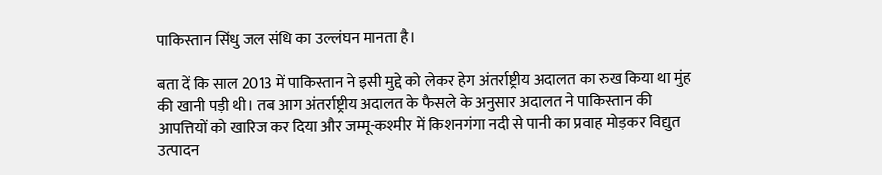पाकिस्तान सिंधु जल संधि का उल्लंघन मानता है।

बता दें कि साल 2013 में पाकिस्तान ने इसी मुद्दे को लेकर हेग अंतर्राष्ट्रीय अदालत का रुख किया था मुंह की खानी पड़ी थी। तब आग अंतर्राष्ट्रीय अदालत के फैसले के अनुसार अदालत ने पाकिस्तान की आपत्तियों को खारिज कर दिया और जम्मू-कश्मीर में किशनगंगा नदी से पानी का प्रवाह मोड़कर विद्युत उत्पादन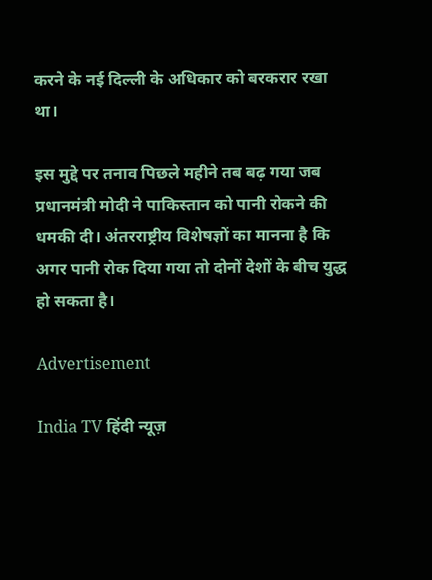करने के नई दिल्ली के अधिकार को बरकरार रखा था।

इस मुद्दे पर तनाव पिछले महीने तब बढ़ गया जब प्रधानमंत्री मोदी ने पाकिस्तान को पानी रोकने की धमकी दी। अंतरराष्ट्रीय विशेषज्ञों का मानना है कि अगर पानी रोक दिया गया तो दोनों देशों के बीच युद्ध हो सकता है।

Advertisement

India TV हिंदी न्यूज़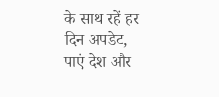के साथ रहें हर दिन अपडेट, पाएं देश और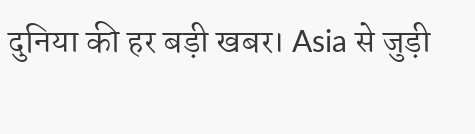दुनिया की हर बड़ी खबर। Asia से जुड़ी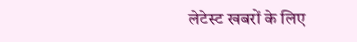लेटेस्ट खबरों के लिए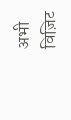अभी विज़िट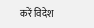करें विदेश